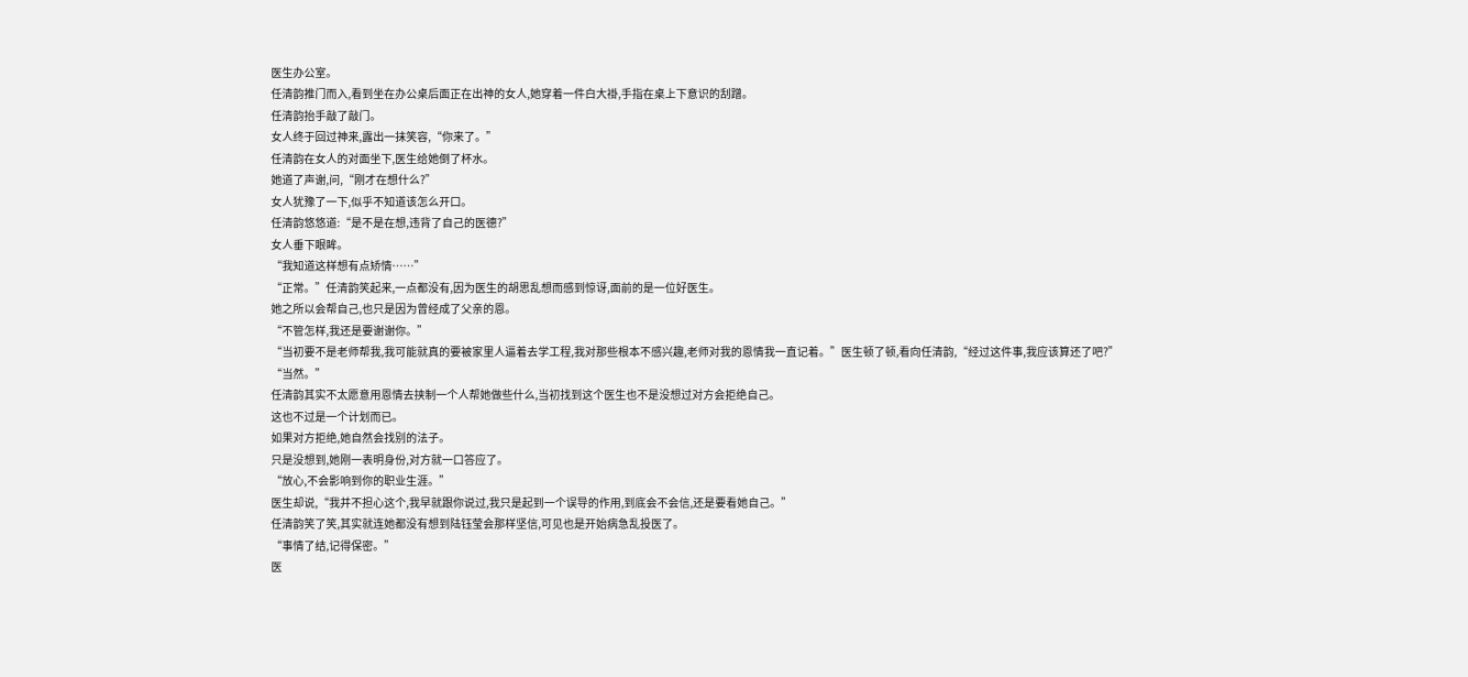医生办公室。
任清韵推门而入,看到坐在办公桌后面正在出神的女人,她穿着一件白大褂,手指在桌上下意识的刮蹭。
任清韵抬手敲了敲门。
女人终于回过神来,露出一抹笑容,“你来了。”
任清韵在女人的对面坐下,医生给她倒了杯水。
她道了声谢,问,“刚才在想什么?”
女人犹豫了一下,似乎不知道该怎么开口。
任清韵悠悠道:“是不是在想,违背了自己的医德?”
女人垂下眼眸。
“我知道这样想有点矫情……”
“正常。”任清韵笑起来,一点都没有,因为医生的胡思乱想而感到惊讶,面前的是一位好医生。
她之所以会帮自己,也只是因为曾经成了父亲的恩。
“不管怎样,我还是要谢谢你。”
“当初要不是老师帮我,我可能就真的要被家里人逼着去学工程,我对那些根本不感兴趣,老师对我的恩情我一直记着。”医生顿了顿,看向任清韵,“经过这件事,我应该算还了吧?”
“当然。”
任清韵其实不太愿意用恩情去挟制一个人帮她做些什么,当初找到这个医生也不是没想过对方会拒绝自己。
这也不过是一个计划而已。
如果对方拒绝,她自然会找别的法子。
只是没想到,她刚一表明身份,对方就一口答应了。
“放心,不会影响到你的职业生涯。”
医生却说,“我并不担心这个,我早就跟你说过,我只是起到一个误导的作用,到底会不会信,还是要看她自己。”
任清韵笑了笑,其实就连她都没有想到陆钰莹会那样坚信,可见也是开始病急乱投医了。
“事情了结,记得保密。”
医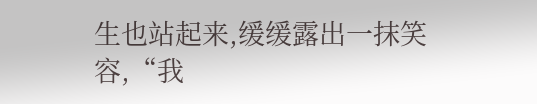生也站起来,缓缓露出一抹笑容,“我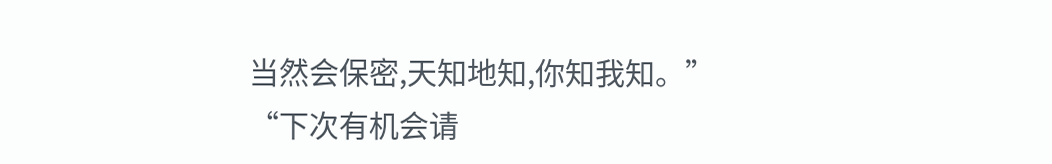当然会保密,天知地知,你知我知。”
“下次有机会请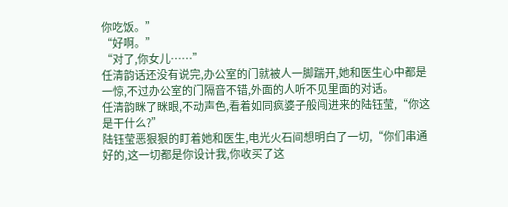你吃饭。”
“好啊。”
“对了,你女儿……”
任清韵话还没有说完,办公室的门就被人一脚踹开,她和医生心中都是一惊,不过办公室的门隔音不错,外面的人听不见里面的对话。
任清韵眯了眯眼,不动声色,看着如同疯婆子般闯进来的陆钰莹,“你这是干什么?”
陆钰莹恶狠狠的盯着她和医生,电光火石间想明白了一切,“你们串通好的,这一切都是你设计我,你收买了这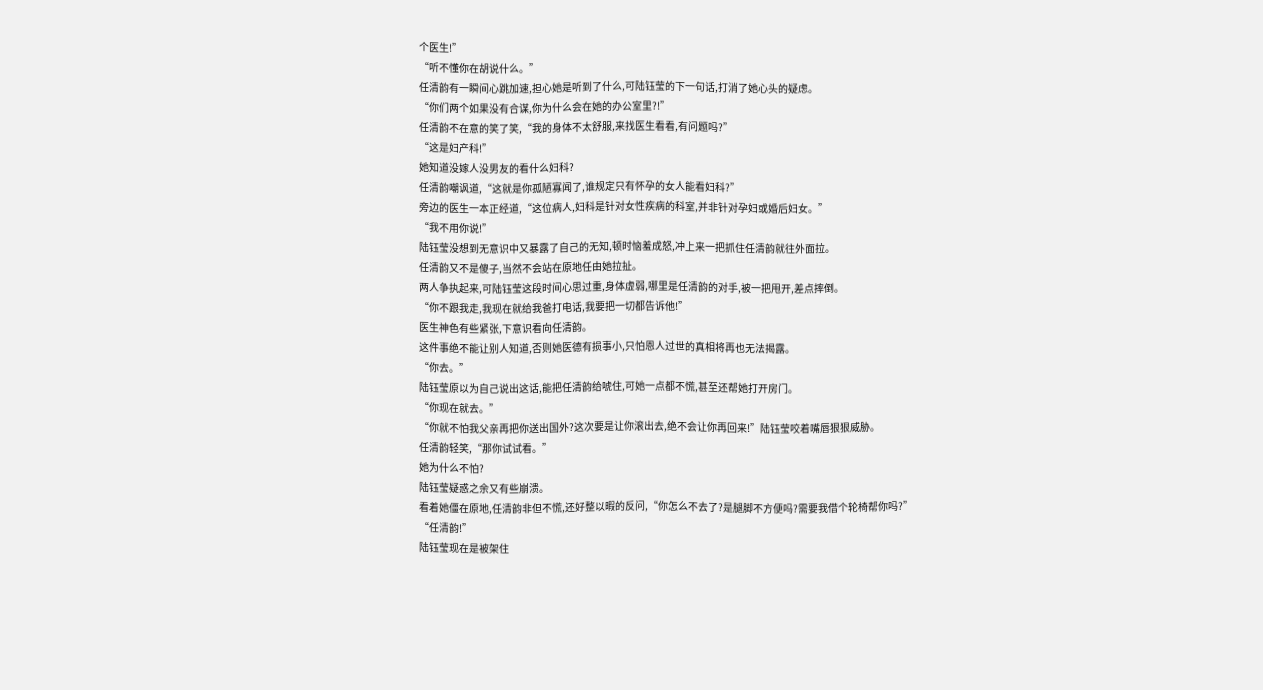个医生!”
“听不懂你在胡说什么。”
任清韵有一瞬间心跳加速,担心她是听到了什么,可陆钰莹的下一句话,打消了她心头的疑虑。
“你们两个如果没有合谋,你为什么会在她的办公室里?!”
任清韵不在意的笑了笑,“我的身体不太舒服,来找医生看看,有问题吗?”
“这是妇产科!”
她知道没嫁人没男友的看什么妇科?
任清韵嘲讽道,“这就是你孤陋寡闻了,谁规定只有怀孕的女人能看妇科?”
旁边的医生一本正经道,“这位病人,妇科是针对女性疾病的科室,并非针对孕妇或婚后妇女。”
“我不用你说!”
陆钰莹没想到无意识中又暴露了自己的无知,顿时恼羞成怒,冲上来一把抓住任清韵就往外面拉。
任清韵又不是傻子,当然不会站在原地任由她拉扯。
两人争执起来,可陆钰莹这段时间心思过重,身体虚弱,哪里是任清韵的对手,被一把甩开,差点摔倒。
“你不跟我走,我现在就给我爸打电话,我要把一切都告诉他!”
医生神色有些紧张,下意识看向任清韵。
这件事绝不能让别人知道,否则她医德有损事小,只怕恩人过世的真相将再也无法揭露。
“你去。”
陆钰莹原以为自己说出这话,能把任清韵给唬住,可她一点都不慌,甚至还帮她打开房门。
“你现在就去。”
“你就不怕我父亲再把你送出国外?这次要是让你滚出去,绝不会让你再回来!”陆钰莹咬着嘴唇狠狠威胁。
任清韵轻笑,“那你试试看。”
她为什么不怕?
陆钰莹疑惑之余又有些崩溃。
看着她僵在原地,任清韵非但不慌,还好整以暇的反问,“你怎么不去了?是腿脚不方便吗?需要我借个轮椅帮你吗?”
“任清韵!”
陆钰莹现在是被架住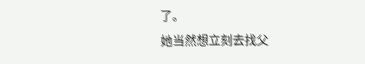了。
她当然想立刻去找父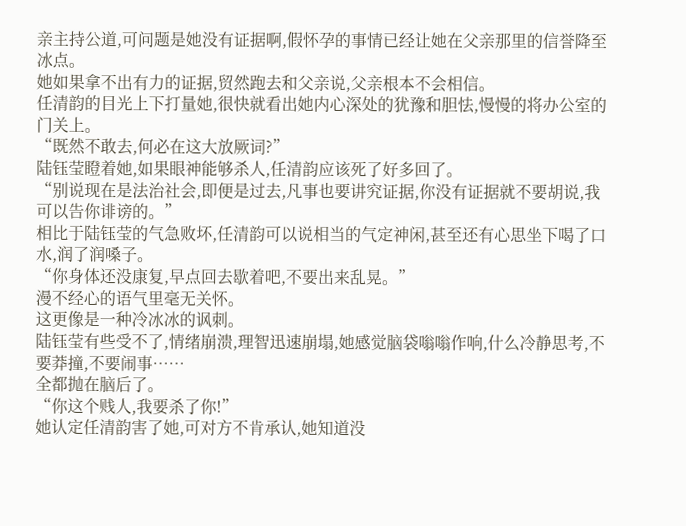亲主持公道,可问题是她没有证据啊,假怀孕的事情已经让她在父亲那里的信誉降至冰点。
她如果拿不出有力的证据,贸然跑去和父亲说,父亲根本不会相信。
任清韵的目光上下打量她,很快就看出她内心深处的犹豫和胆怯,慢慢的将办公室的门关上。
“既然不敢去,何必在这大放厥词?”
陆钰莹瞪着她,如果眼神能够杀人,任清韵应该死了好多回了。
“别说现在是法治社会,即便是过去,凡事也要讲究证据,你没有证据就不要胡说,我可以告你诽谤的。”
相比于陆钰莹的气急败坏,任清韵可以说相当的气定神闲,甚至还有心思坐下喝了口水,润了润嗓子。
“你身体还没康复,早点回去歇着吧,不要出来乱晃。”
漫不经心的语气里毫无关怀。
这更像是一种冷冰冰的讽刺。
陆钰莹有些受不了,情绪崩溃,理智迅速崩塌,她感觉脑袋嗡嗡作响,什么冷静思考,不要莽撞,不要闹事……
全都抛在脑后了。
“你这个贱人,我要杀了你!”
她认定任清韵害了她,可对方不肯承认,她知道没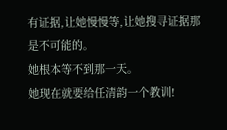有证据,让她慢慢等,让她搜寻证据那是不可能的。
她根本等不到那一天。
她现在就要给任清韵一个教训!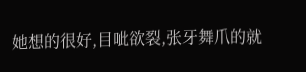她想的很好,目呲欲裂,张牙舞爪的就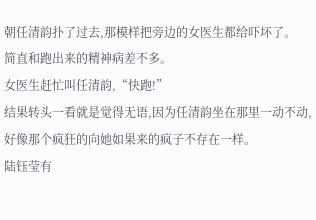朝任清韵扑了过去,那模样把旁边的女医生都给吓坏了。
简直和跑出来的精神病差不多。
女医生赶忙叫任清韵,“快跑!”
结果转头一看就是觉得无语,因为任清韵坐在那里一动不动,好像那个疯狂的向她如果来的疯子不存在一样。
陆钰莹有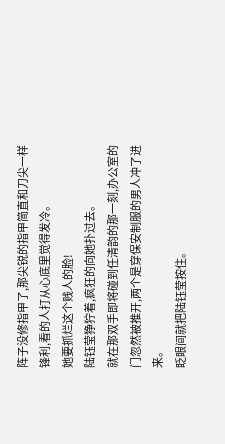阵子没修指甲了,那尖锐的指甲简直和刀尖一样锋利,看的人打从心底里觉得发冷。
她要抓烂这个贱人的脸!
陆钰莹狰狞着,疯狂的向她扑过去。
就在那双手即将碰到任清韵的那一刻,办公室的门忽然被推开,两个是穿保安制服的男人冲了进来。
眨眼间就把陆钰莹按住。